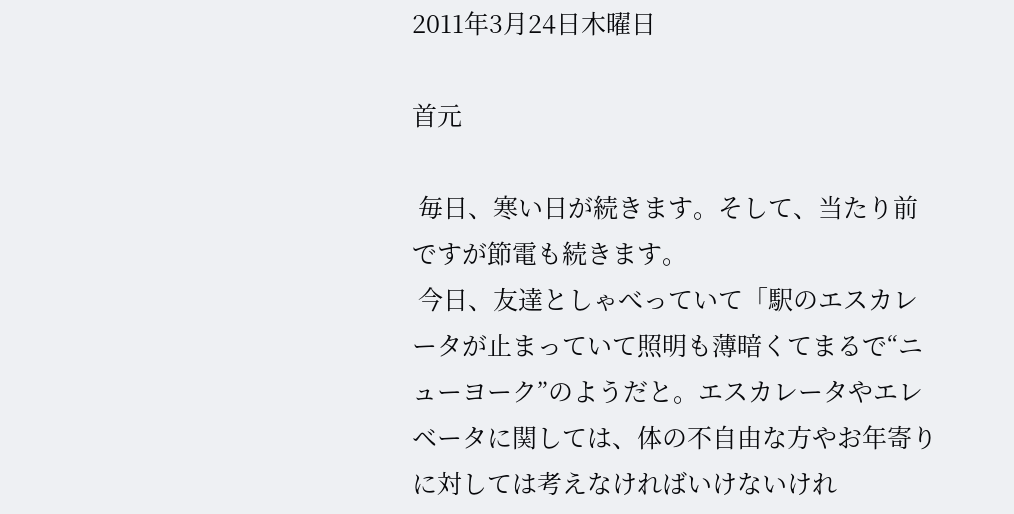2011年3月24日木曜日

首元

 毎日、寒い日が続きます。そして、当たり前ですが節電も続きます。
 今日、友達としゃべっていて「駅のエスカレータが止まっていて照明も薄暗くてまるで“ニューヨーク”のようだと。エスカレータやエレベータに関しては、体の不自由な方やお年寄りに対しては考えなければいけないけれ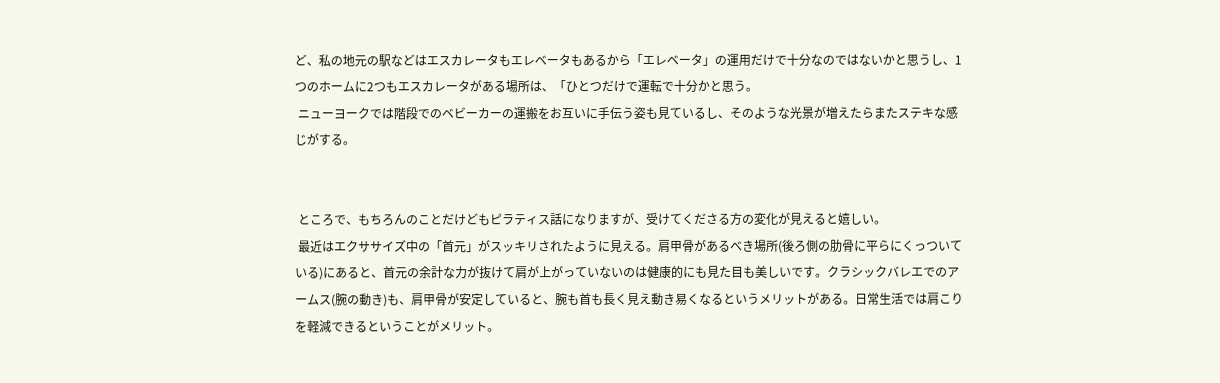ど、私の地元の駅などはエスカレータもエレベータもあるから「エレベータ」の運用だけで十分なのではないかと思うし、1つのホームに2つもエスカレータがある場所は、「ひとつだけで運転で十分かと思う。
 ニューヨークでは階段でのベビーカーの運搬をお互いに手伝う姿も見ているし、そのような光景が増えたらまたステキな感じがする。


 ところで、もちろんのことだけどもピラティス話になりますが、受けてくださる方の変化が見えると嬉しい。
 最近はエクササイズ中の「首元」がスッキリされたように見える。肩甲骨があるべき場所(後ろ側の肋骨に平らにくっついている)にあると、首元の余計な力が抜けて肩が上がっていないのは健康的にも見た目も美しいです。クラシックバレエでのアームス(腕の動き)も、肩甲骨が安定していると、腕も首も長く見え動き易くなるというメリットがある。日常生活では肩こりを軽減できるということがメリット。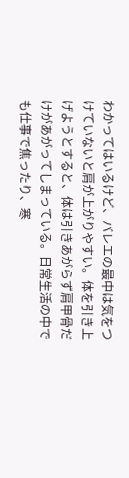わかってはいるけど、バレエの最中は気をつけていないと肩が上がりやすい。体を引き上げようとすると、体は引きあがらず肩甲骨だけがあがってしまっている。日常生活の中でも仕事で焦ったり、寒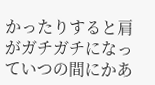かったりすると肩がガチガチになっていつの間にかあ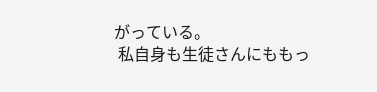がっている。
 私自身も生徒さんにももっ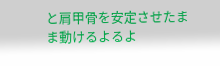と肩甲骨を安定させたまま動けるよるよ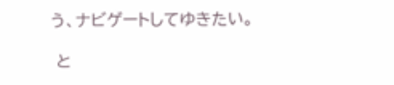う、ナビゲートしてゆきたい。

 と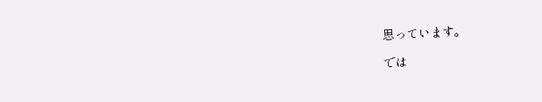思っています。

では